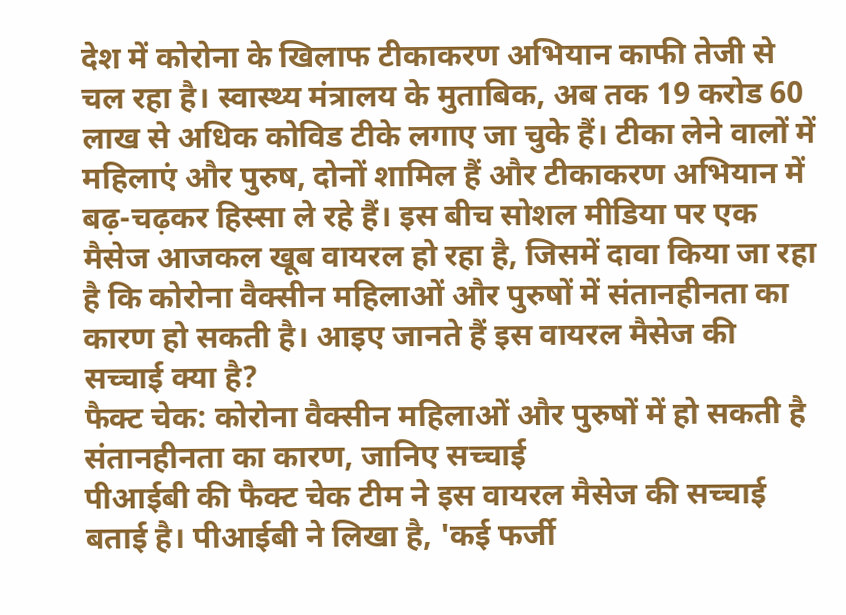देश में कोरोना के खिलाफ टीकाकरण अभियान काफी तेजी से चल रहा है। स्वास्थ्य मंत्रालय के मुताबिक, अब तक 19 करोड 60 लाख से अधिक कोविड टीके लगाए जा चुके हैं। टीका लेने वालों में महिलाएं और पुरुष, दोनों शामिल हैं और टीकाकरण अभियान में बढ़-चढ़कर हिस्सा ले रहे हैं। इस बीच सोशल मीडिया पर एक मैसेज आजकल खूब वायरल हो रहा है, जिसमें दावा किया जा रहा है कि कोरोना वैक्सीन महिलाओं और पुरुषों में संतानहीनता का कारण हो सकती है। आइए जानते हैं इस वायरल मैसेज की सच्चाई क्या है?
फैक्ट चेक: कोरोना वैक्सीन महिलाओं और पुरुषों में हो सकती है संतानहीनता का कारण, जानिए सच्चाई
पीआईबी की फैक्ट चेक टीम ने इस वायरल मैसेज की सच्चाई बताई है। पीआईबी ने लिखा है, 'कई फर्जी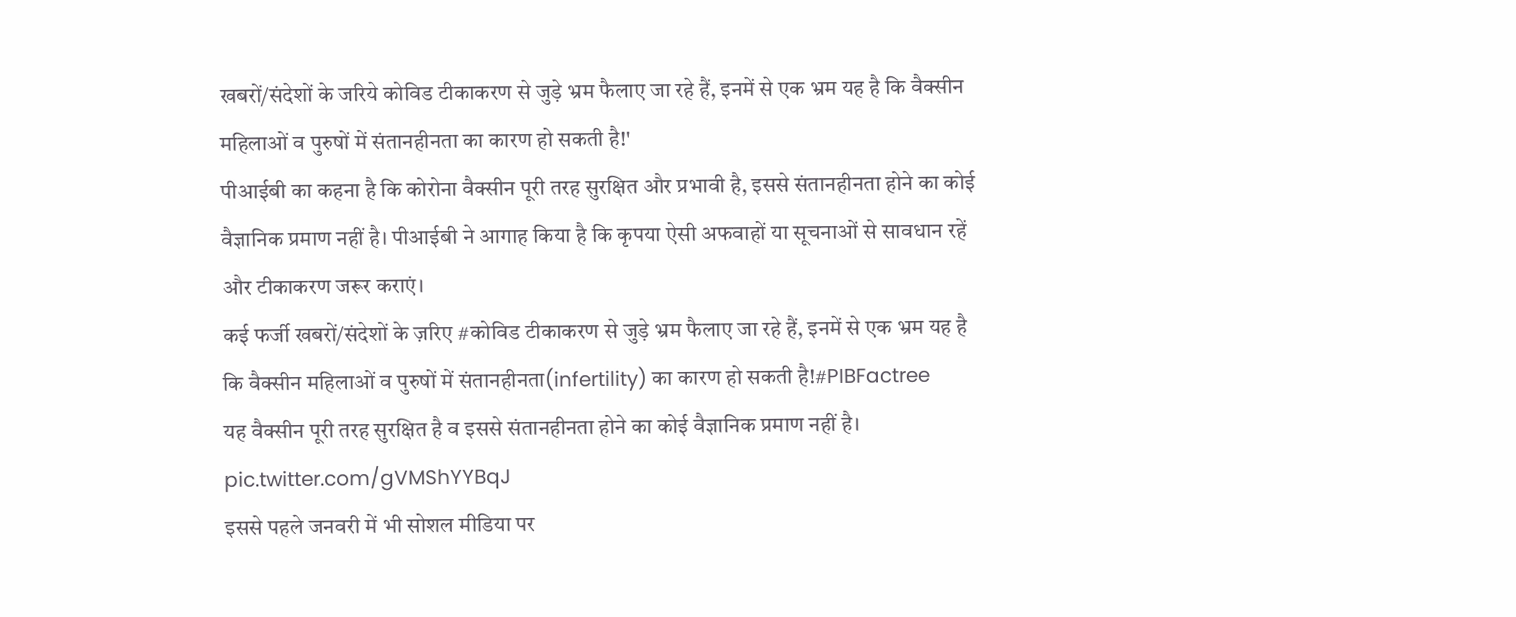खबरों/संदेशों के जरिये कोविड टीकाकरण से जुड़े भ्रम फैलाए जा रहे हैं, इनमें से एक भ्रम यह है कि वैक्सीन महिलाओं व पुरुषों में संतानहीनता का कारण हो सकती है!'
पीआईबी का कहना है कि कोरोना वैक्सीन पूरी तरह सुरक्षित और प्रभावी है, इससे संतानहीनता होने का कोई वैज्ञानिक प्रमाण नहीं है। पीआईबी ने आगाह किया है कि कृपया ऐसी अफवाहों या सूचनाओं से सावधान रहें और टीकाकरण जरूर कराएं।
कई फर्जी खबरों/संदेशों के ज़रिए #कोविड टीकाकरण से जुड़े भ्रम फैलाए जा रहे हैं, इनमें से एक भ्रम यह है कि वैक्सीन महिलाओं व पुरुषों में संतानहीनता(infertility) का कारण हो सकती है!#PIBFactree
यह वैक्सीन पूरी तरह सुरक्षित है व इससे संतानहीनता होने का कोई वैज्ञानिक प्रमाण नहीं है। pic.twitter.com/gVMShYYBqJ
इससे पहले जनवरी में भी सोशल मीडिया पर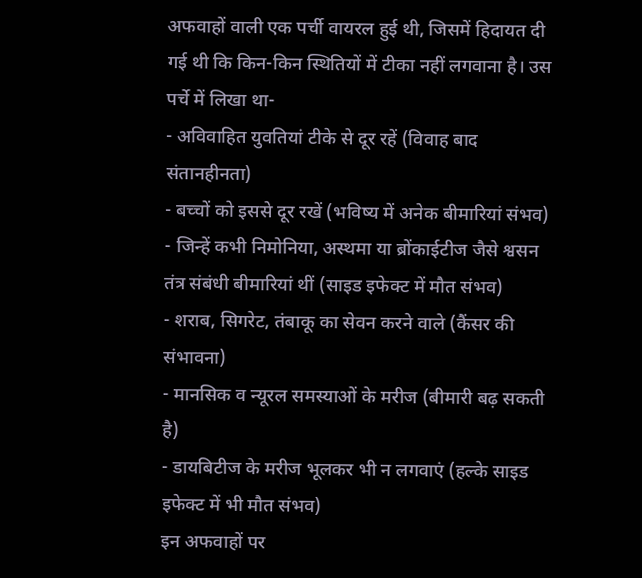अफवाहों वाली एक पर्ची वायरल हुई थी, जिसमें हिदायत दी गई थी कि किन-किन स्थितियों में टीका नहीं लगवाना है। उस पर्चे में लिखा था-
- अविवाहित युवतियां टीके से दूर रहें (विवाह बाद संतानहीनता)
- बच्चों को इससे दूर रखें (भविष्य में अनेक बीमारियां संभव)
- जिन्हें कभी निमोनिया, अस्थमा या ब्रोंकाईटीज जैसे श्वसन तंत्र संबंधी बीमारियां थीं (साइड इफेक्ट में मौत संभव)
- शराब, सिगरेट, तंबाकू का सेवन करने वाले (कैंसर की संभावना)
- मानसिक व न्यूरल समस्याओं के मरीज (बीमारी बढ़ सकती है)
- डायबिटीज के मरीज भूलकर भी न लगवाएं (हल्के साइड इफेक्ट में भी मौत संभव)
इन अफवाहों पर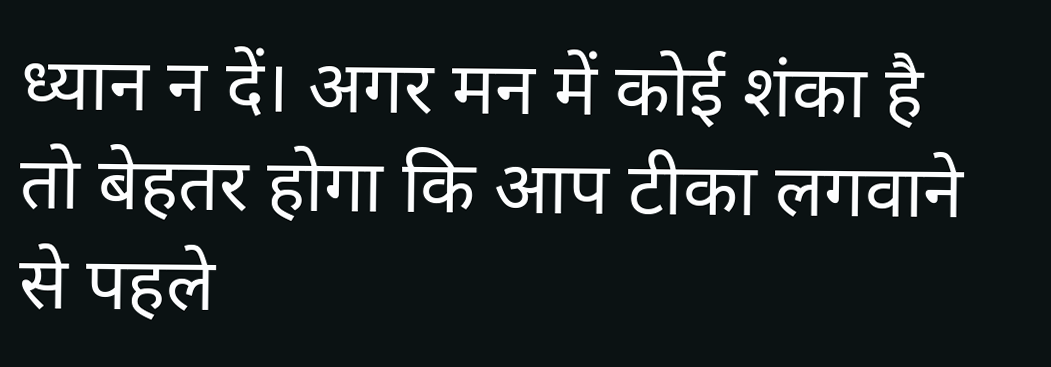ध्यान न दें। अगर मन में कोई शंका है तो बेहतर होगा कि आप टीका लगवाने से पहले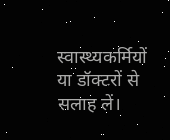स्वास्थ्यकर्मियों या डॉक्टरों से सलाह लें।